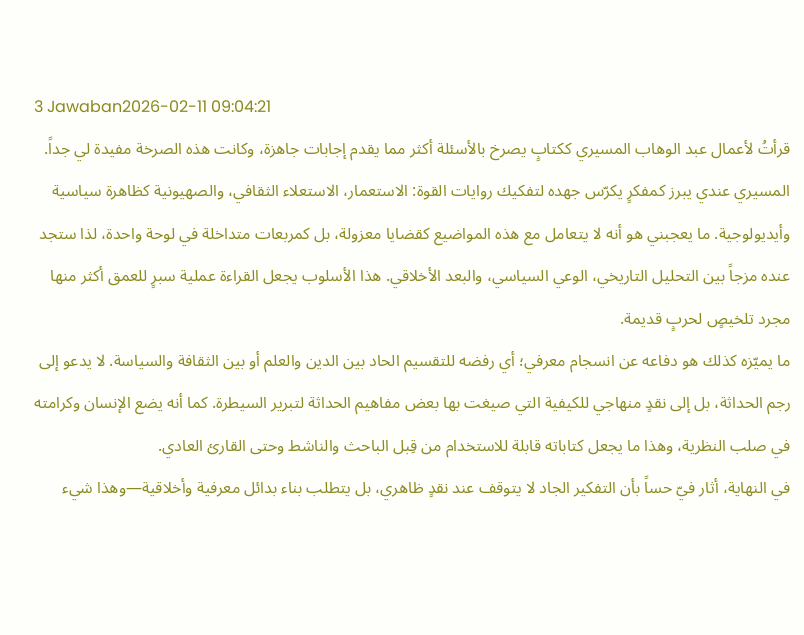3 Jawaban2026-02-11 09:04:21
قرأتُ لأعمال عبد الوهاب المسيري ككتابٍ يصرخ بالأسئلة أكثر مما يقدم إجابات جاهزة، وكانت هذه الصرخة مفيدة لي جداً.
المسيري عندي يبرز كمفكرٍ يكرّس جهده لتفكيك روايات القوة: الاستعمار، الاستعلاء الثقافي، والصهيونية كظاهرة سياسية وأيديولوجية. ما يعجبني هو أنه لا يتعامل مع هذه المواضيع كقضايا معزولة، بل كمربعات متداخلة في لوحة واحدة، لذا ستجد عنده مزجاً بين التحليل التاريخي، الوعي السياسي، والبعد الأخلاقي. هذا الأسلوب يجعل القراءة عملية سبرٍ للعمق أكثر منها مجرد تلخيصٍ لحربٍ قديمة.
ما يميّزه كذلك هو دفاعه عن انسجام معرفي؛ أي رفضه للتقسيم الحاد بين الدين والعلم أو بين الثقافة والسياسة. لا يدعو إلى رجم الحداثة، بل إلى نقدٍ منهاجي للكيفية التي صيغت بها بعض مفاهيم الحداثة لتبرير السيطرة. كما أنه يضع الإنسان وكرامته في صلب النظرية، وهذا ما يجعل كتاباته قابلة للاستخدام من قِبل الباحث والناشط وحتى القارئ العادي.
في النهاية، أثار فيّ حساً بأن التفكير الجاد لا يتوقف عند نقدٍ ظاهري، بل يتطلب بناء بدائل معرفية وأخلاقية—وهذا شيء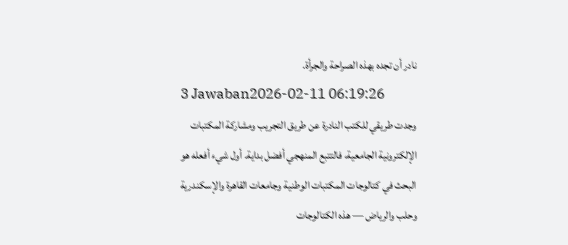نادر أن تجده بهذه الصراحة والجرأة.
3 Jawaban2026-02-11 06:19:26
وجدت طريقي للكتب النادرة عن طريق التجريب ومشاركة المكتبات الإلكترونية الجامعية، فالتتبع المنهجي أفضل بداية. أول شيء أفعله هو البحث في كتالوجات المكتبات الوطنية وجامعات القاهرة والإسكندرية وحلب والرياض — هذه الكتالوجات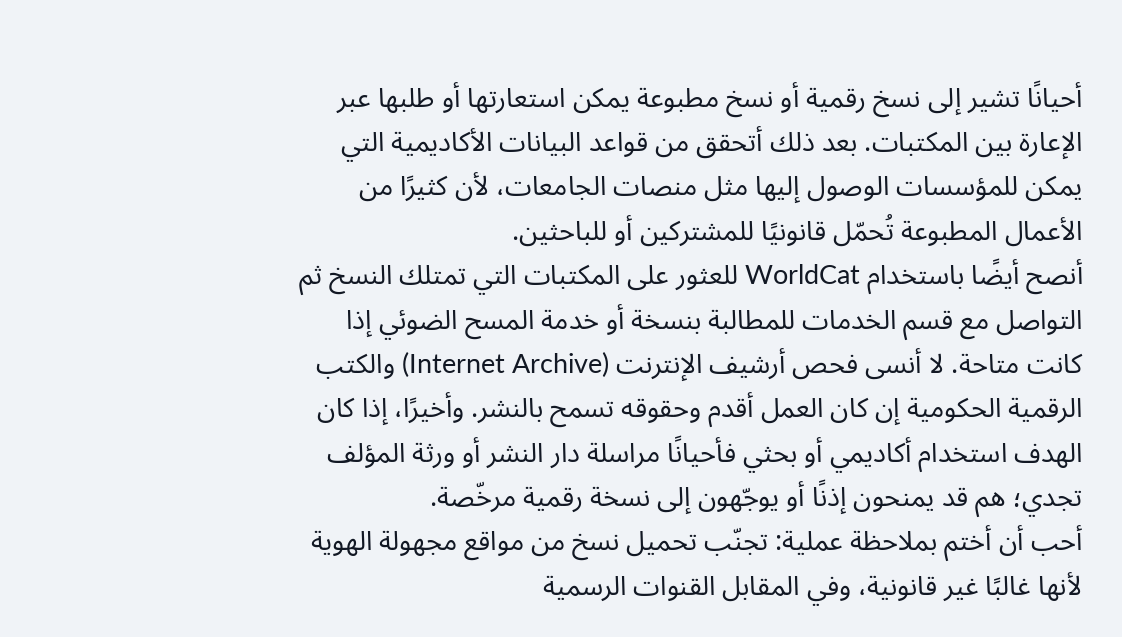أحيانًا تشير إلى نسخ رقمية أو نسخ مطبوعة يمكن استعارتها أو طلبها عبر الإعارة بين المكتبات. بعد ذلك أتحقق من قواعد البيانات الأكاديمية التي يمكن للمؤسسات الوصول إليها مثل منصات الجامعات، لأن كثيرًا من الأعمال المطبوعة تُحمّل قانونيًا للمشتركين أو للباحثين.
أنصح أيضًا باستخدام WorldCat للعثور على المكتبات التي تمتلك النسخ ثم التواصل مع قسم الخدمات للمطالبة بنسخة أو خدمة المسح الضوئي إذا كانت متاحة. لا أنسى فحص أرشيف الإنترنت (Internet Archive) والكتب الرقمية الحكومية إن كان العمل أقدم وحقوقه تسمح بالنشر. وأخيرًا، إذا كان الهدف استخدام أكاديمي أو بحثي فأحيانًا مراسلة دار النشر أو ورثة المؤلف تجدي؛ هم قد يمنحون إذنًا أو يوجّهون إلى نسخة رقمية مرخّصة.
أحب أن أختم بملاحظة عملية: تجنّب تحميل نسخ من مواقع مجهولة الهوية لأنها غالبًا غير قانونية، وفي المقابل القنوات الرسمية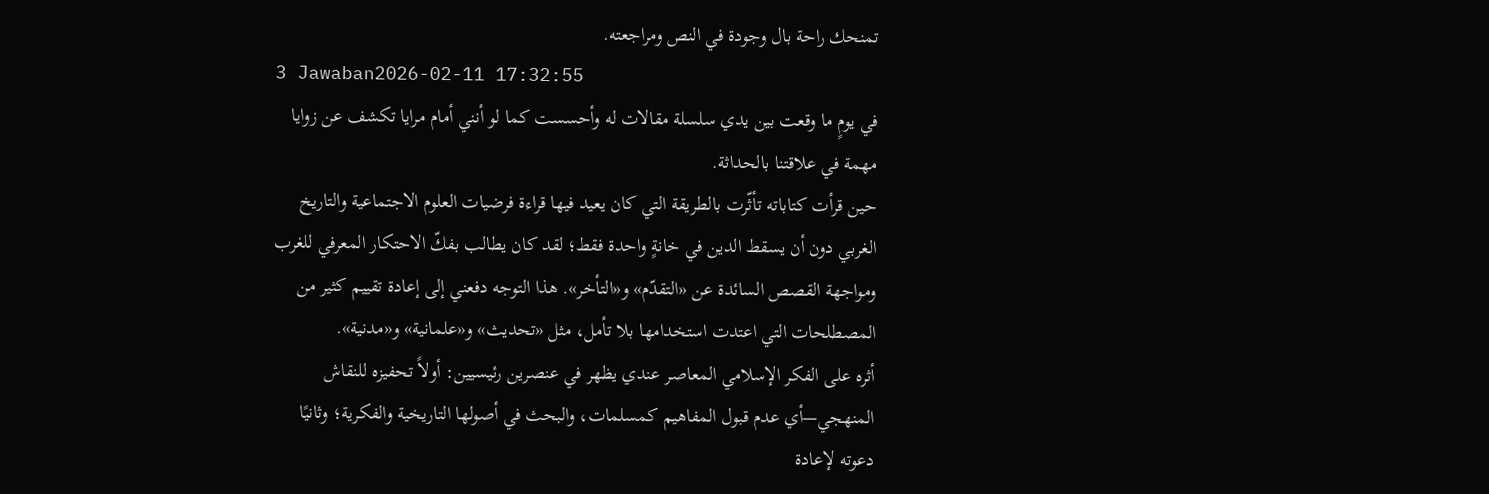تمنحك راحة بال وجودة في النص ومراجعته.
3 Jawaban2026-02-11 17:32:55
في يومٍ ما وقعت بين يدي سلسلة مقالات له وأحسست كما لو أنني أمام مرايا تكشف عن زوايا مهمة في علاقتنا بالحداثة.
حين قرأت كتاباته تأثّرت بالطريقة التي كان يعيد فيها قراءة فرضيات العلوم الاجتماعية والتاريخ الغربي دون أن يسقط الدين في خانةٍ واحدة فقط؛ لقد كان يطالب بفكّ الاحتكار المعرفي للغرب ومواجهة القصص السائدة عن «التقدّم» و«التأخر». هذا التوجه دفعني إلى إعادة تقييم كثير من المصطلحات التي اعتدت استخدامها بلا تأمل، مثل «تحديث» و«علمانية» و«مدنية».
أثره على الفكر الإسلامي المعاصر عندي يظهر في عنصرين رئيسيين: أولاً تحفيزه للنقاش المنهجي—أي عدم قبول المفاهيم كمسلمات، والبحث في أصولها التاريخية والفكرية؛ وثانيًا دعوته لإعادة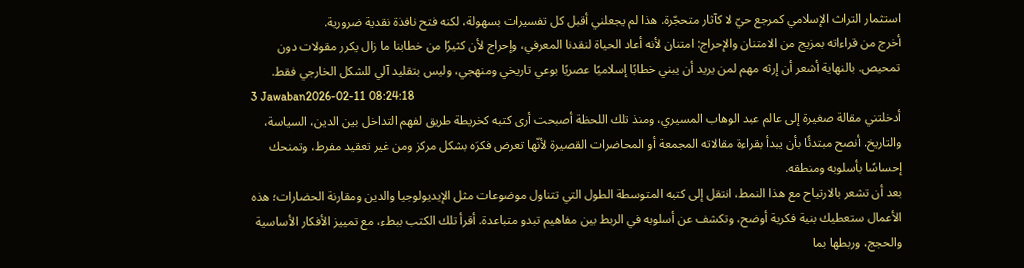استثمار التراث الإسلامي كمرجع حيّ لا كآثار متحجّرة. هذا لم يجعلني أقبل كل تفسيرات بسهولة، لكنه فتح نافذة نقدية ضرورية.
أخرج من قراءاته بمزيج من الامتنان والإحراج: امتنان لأنه أعاد الحياة لنقدنا المعرفي، وإحراج لأن كثيرًا من خطابنا ما زال يكرر مقولات دون تمحيص. بالنهاية أشعر أن إرثه مهم لمن يريد أن يبني خطابًا إسلاميًا عصريًا بوعي تاريخي ومنهجي، وليس بتقليد آلي للشكل الخارجي فقط.
3 Jawaban2026-02-11 08:24:18
أدخلتني مقالة صغيرة إلى عالم عبد الوهاب المسيري، ومنذ تلك اللحظة أصبحت أرى كتبه كخريطة طريق لفهم التداخل بين الدين، السياسة، والتاريخ. أنصح مبتدئًا بأن يبدأ بقراءة مقالاته المجمعة أو المحاضرات القصيرة لأنّها تعرض فكرَه بشكل مركز ومن غير تعقيد مفرط، وتمنحك إحساسًا بأسلوبه ومنطقه.
بعد أن تشعر بالارتياح مع هذا النمط، انتقل إلى كتبه المتوسطة الطول التي تتناول موضوعات مثل الإيديولوجيا والدين ومقارنة الحضارات؛ هذه الأعمال ستعطيك بنية فكرية أوضح، وتكشف عن أسلوبه في الربط بين مفاهيم تبدو متباعدة. أقرأ تلك الكتب ببطء، مع تمييز الأفكار الأساسية والحجج، وربطها بما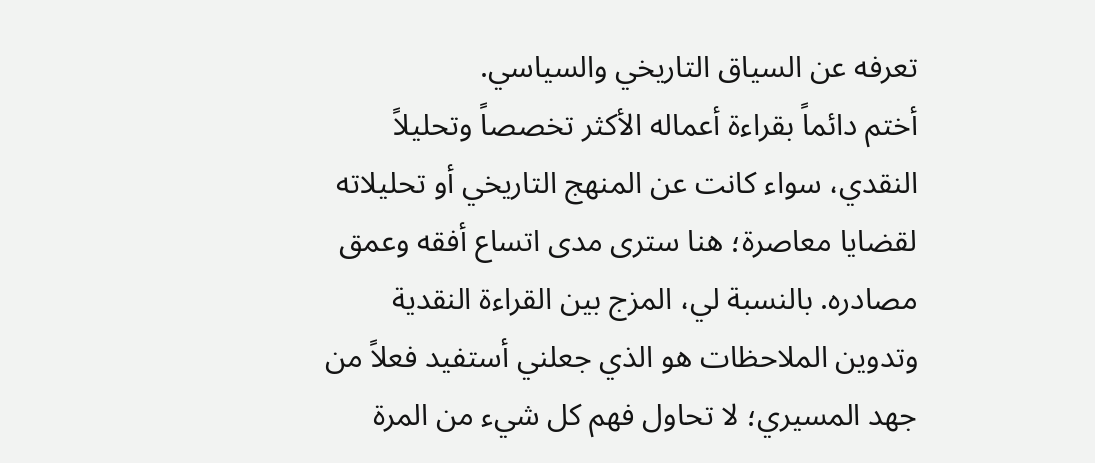تعرفه عن السياق التاريخي والسياسي.
أختم دائماً بقراءة أعماله الأكثر تخصصاً وتحليلاً النقدي، سواء كانت عن المنهج التاريخي أو تحليلاته لقضايا معاصرة؛ هنا سترى مدى اتساع أفقه وعمق مصادره. بالنسبة لي، المزج بين القراءة النقدية وتدوين الملاحظات هو الذي جعلني أستفيد فعلاً من جهد المسيري؛ لا تحاول فهم كل شيء من المرة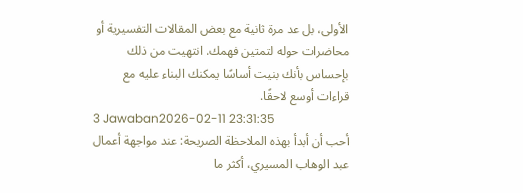الأولى، بل عد مرة ثانية مع بعض المقالات التفسيرية أو محاضرات حوله لتمتين فهمك. انتهيت من ذلك بإحساس بأنك بنيت أساسًا يمكنك البناء عليه مع قراءات أوسع لاحقًا.
3 Jawaban2026-02-11 23:31:35
أحب أن أبدأ بهذه الملاحظة الصريحة: عند مواجهة أعمال عبد الوهاب المسيري، أكثر ما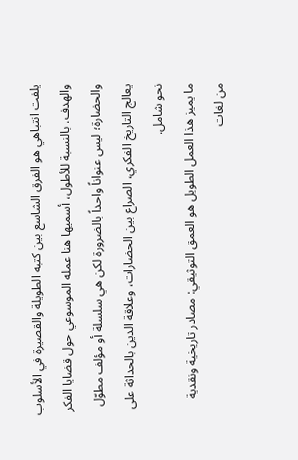يلفت انتباهي هو الفرق الشاسع بين كتبه الطويلة والقصيرة في الأسلوب والهدف. بالنسبة للأطول، أسميها هنا عمله الموسوعي حول قضايا الفكر والحضارة؛ ليس عنواناً واحداً بالضرورة لكن هي سلسلة أو مؤلف مطوّل يعالج التاريخ الفكري، الصراع بين الحضارات، وعلاقة الدين بالحداثة على نحو شامل.
ما يميز هذا العمل الطويل هو العمق التوثيقي: مصادر تاريخية ونقدية من لغات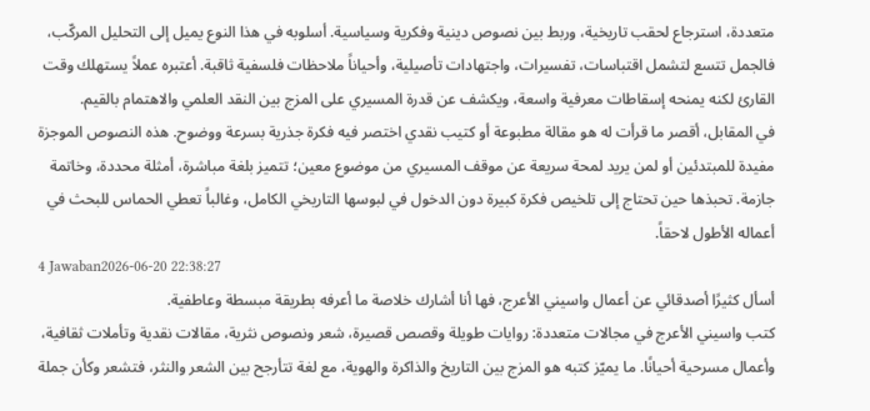متعددة، استرجاع لحقب تاريخية، وربط بين نصوص دينية وفكرية وسياسية. أسلوبه في هذا النوع يميل إلى التحليل المركّب، فالجمل تتسع لتشمل اقتباسات، تفسيرات، واجتهادات تأصيلية، وأحياناً ملاحظات فلسفية ثاقبة. أعتبره عملاً يستهلك وقت القارئ لكنه يمنحه إسقاطات معرفية واسعة، ويكشف عن قدرة المسيري على المزج بين النقد العلمي والاهتمام بالقيم.
في المقابل، أقصر ما قرأت له هو مقالة مطبوعة أو كتيب نقدي اختصر فيه فكرة جذرية بسرعة ووضوح. هذه النصوص الموجزة مفيدة للمبتدئين أو لمن يريد لمحة سريعة عن موقف المسيري من موضوع معين؛ تتميز بلغة مباشرة، أمثلة محددة، وخاتمة جازمة. تحبذها حين تحتاج إلى تلخيص فكرة كبيرة دون الدخول في لبوسها التاريخي الكامل، وغالباً تعطي الحماس للبحث في أعماله الأطول لاحقاً.
4 Jawaban2026-06-20 22:38:27
أسأل كثيرًا أصدقائي عن أعمال واسيني الأعرج، فها أنا أشارك خلاصة ما أعرفه بطريقة مبسطة وعاطفية.
كتب واسيني الأعرج في مجالات متعددة: روايات طويلة وقصص قصيرة، شعر ونصوص نثرية، مقالات نقدية وتأملات ثقافية، وأعمال مسرحية أحيانًا. ما يميّز كتبه هو المزج بين التاريخ والذاكرة والهوية، مع لغة تتأرجح بين الشعر والنثر، فتشعر وكأن جملة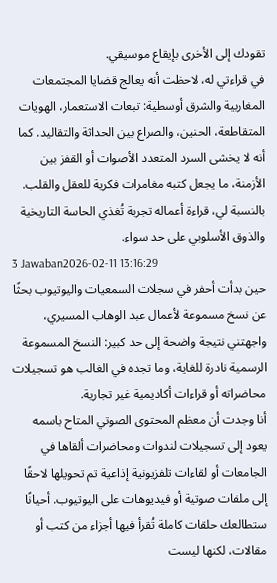تقودك إلى الأخرى بإيقاع موسيقي.
في قراءتي له، لاحظت أنه يعالج قضايا المجتمعات المغاربية والشرق أوسطية: تبعات الاستعمار، الهويات المتقاطعة، الحنين، والصراع بين الحداثة والتقاليد. كما أنه لا يخشى السرد المتعدد الأصوات أو القفز بين الأزمنة، ما يجعل كتبه مغامرات فكرية للعقل والقلب. بالنسبة لي، قراءة أعماله تجربة تُغذي الحاسة التاريخية والذوق الأسلوبي على حد سواء.
3 Jawaban2026-02-11 13:16:29
حين بدأت أحفر في سجلات السمعيات واليوتيوب بحثًا عن نسخ مسموعة لأعمال عبد الوهاب المسيري، واجهتني نتيجة واضحة إلى حد كبير: النسخ المسموعة الرسمية نادرة للغاية، وما تجده في الغالب هو تسجيلات محاضراته أو قراءات أكاديمية غير تجارية.
أنا وجدت أن معظم المحتوى الصوتي المتاح باسمه يعود إلى تسجيلات لندوات ومحاضرات ألقاها في الجامعات أو لقاءات تلفزيونية إذاعية تم تحويلها لاحقًا إلى ملفات صوتية أو فيديوهات على اليوتيوب. أحيانًا ستطالعك حلقات كاملة تُقرأ فيها أجزاء من كتب أو مقالات، لكنها ليست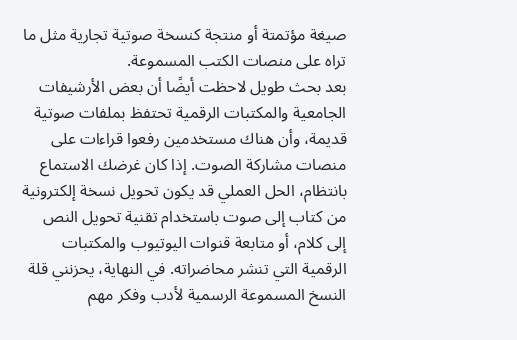صيغة مؤتمتة أو منتجة كنسخة صوتية تجارية مثل ما تراه على منصات الكتب المسموعة.
بعد بحث طويل لاحظت أيضًا أن بعض الأرشيفات الجامعية والمكتبات الرقمية تحتفظ بملفات صوتية قديمة، وأن هناك مستخدمين رفعوا قراءات على منصات مشاركة الصوت. إذا كان غرضك الاستماع بانتظام، الحل العملي قد يكون تحويل نسخة إلكترونية من كتاب إلى صوت باستخدام تقنية تحويل النص إلى كلام، أو متابعة قنوات اليوتيوب والمكتبات الرقمية التي تنشر محاضراته. في النهاية، يحزنني قلة النسخ المسموعة الرسمية لأدب وفكر مهم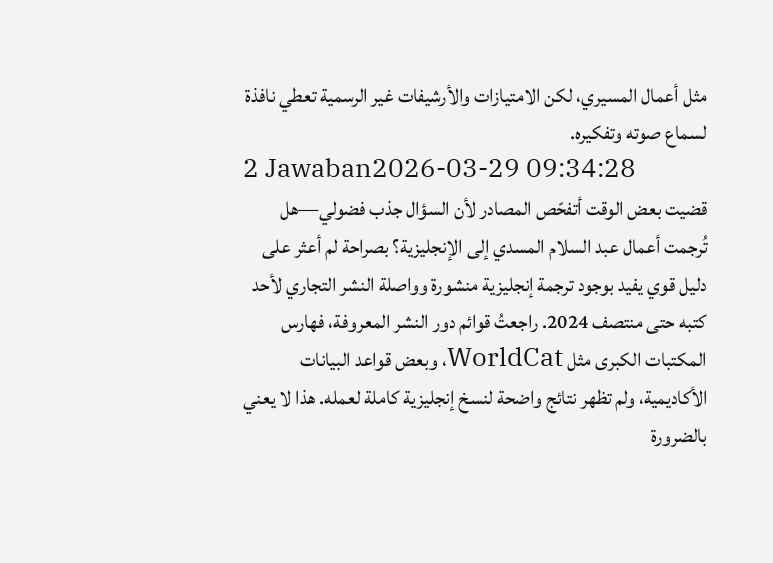مثل أعمال المسيري، لكن الامتيازات والأرشيفات غير الرسمية تعطي نافذة لسماع صوته وتفكيره.
2 Jawaban2026-03-29 09:34:28
قضيت بعض الوقت أتفحّص المصادر لأن السؤال جذب فضولي—هل تُرجمت أعمال عبد السلام المسدي إلى الإنجليزية؟ بصراحة لم أعثر على دليل قوي يفيد بوجود ترجمة إنجليزية منشورة وواصلة النشر التجاري لأحد كتبه حتى منتصف 2024. راجعتُ قوائم دور النشر المعروفة، فهارس المكتبات الكبرى مثل WorldCat، وبعض قواعد البيانات الأكاديمية، ولم تظهر نتائج واضحة لنسخ إنجليزية كاملة لعمله. هذا لا يعني بالضرورة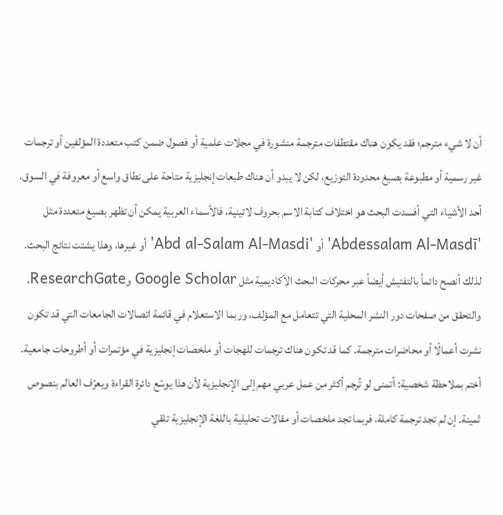أن لا شيء مترجم؛ فقد يكون هناك مقتطفات مترجمة منشورة في مجلات علمية أو فصول ضمن كتب متعددة المؤلفين أو ترجمات غير رسمية أو مطبوعة بصيغ محدودة التوزيع، لكن لا يبدو أن هناك طبعات إنجليزية متاحة على نطاق واسع أو معروفة في السوق.
أحد الأشياء التي أفسدت البحث هو اختلاف كتابة الاسم بحروف لاتينية، فالأسماء العربية يمكن أن تظهر بصيغ متعددة مثل 'Abdessalam Al-Masdī' أو 'Abd al-Salam Al-Masdi' أو غيرها، وهذا يشتت نتائج البحث. لذلك أنصح دائماً بالتفتيش أيضاً عبر محركات البحث الأكاديمية مثل Google Scholar وResearchGate، والتحقق من صفحات دور النشر المحلية التي تتعامل مع المؤلف، وربما الاستعلام في قائمة اتصالات الجامعات التي قد تكون نشرت أعمالًا أو محاضرات مترجمة. كما قد تكون هناك ترجمات للهجات أو ملخصات إنجليزية في مؤتمرات أو أطروحات جامعية.
أختم بملاحظة شخصية: أتمنى لو تُرجم أكثر من عمل عربي مهم إلى الإنجليزية لأن هذا يوسّع دائرة القراءة ويعرّف العالم بنصوص ثمينة. إن لم تجد ترجمة كاملة، فربما تجد ملخصات أو مقالات تحليلية باللغة الإنجليزية تلقي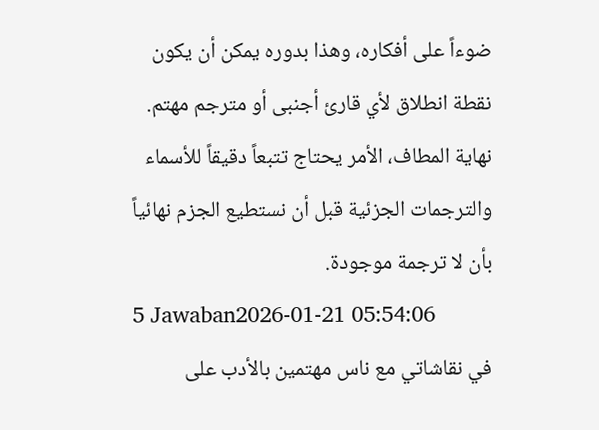ضوءاً على أفكاره، وهذا بدوره يمكن أن يكون نقطة انطلاق لأي قارئ أجنبى أو مترجم مهتم. نهاية المطاف، الأمر يحتاج تتبعاً دقيقاً للأسماء والترجمات الجزئية قبل أن نستطيع الجزم نهائياً بأن لا ترجمة موجودة.
5 Jawaban2026-01-21 05:54:06
في نقاشاتي مع ناس مهتمين بالأدب على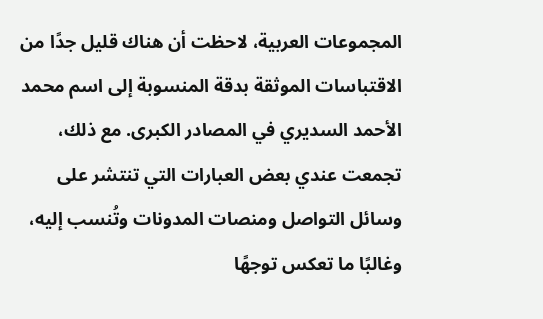المجموعات العربية، لاحظت أن هناك قليل جدًا من الاقتباسات الموثقة بدقة المنسوبة إلى اسم محمد الأحمد السديري في المصادر الكبرى. مع ذلك، تجمعت عندي بعض العبارات التي تنتشر على وسائل التواصل ومنصات المدونات وتُنسب إليه، وغالبًا ما تعكس توجهًا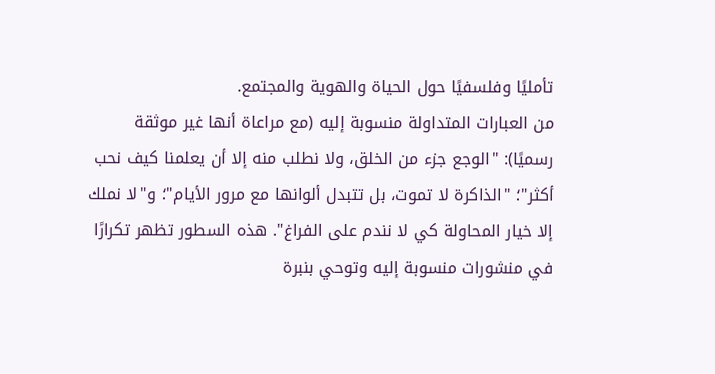تأمليًا وفلسفيًا حول الحياة والهوية والمجتمع.
من العبارات المتداولة منسوبة إليه (مع مراعاة أنها غير موثقة رسميًا): "الوجع جزء من الخلق، ولا نطلب منه إلا أن يعلمنا كيف نحب أكثر"؛ "الذاكرة لا تموت، بل تتبدل ألوانها مع مرور الأيام"؛ و"لا نملك إلا خيار المحاولة كي لا نندم على الفراغ". هذه السطور تظهر تكرارًا في منشورات منسوبة إليه وتوحي بنبرة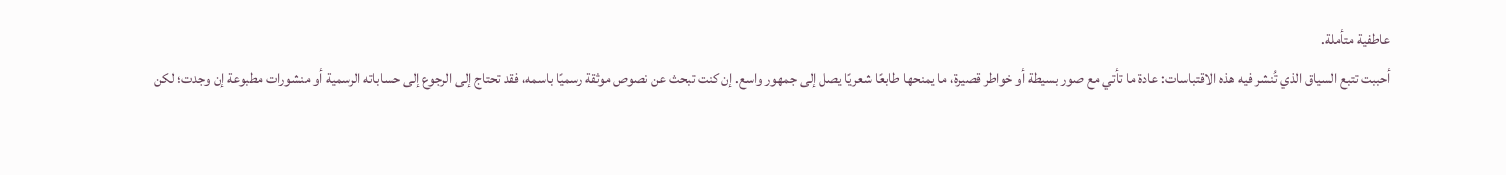عاطفية متأملة.
أحببت تتبع السياق الذي تُنشر فيه هذه الاقتباسات: عادة ما تأتي مع صور بسيطة أو خواطر قصيرة، ما يمنحها طابعًا شعريًا يصل إلى جمهور واسع. إن كنت تبحث عن نصوص موثقة رسميًا باسمه، فقد تحتاج إلى الرجوع إلى حساباته الرسمية أو منشورات مطبوعة إن وجدت؛ لكن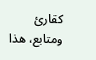كقارئ ومتابع، هذا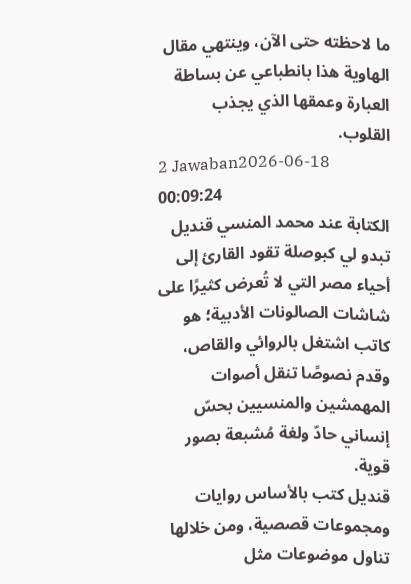ما لاحظته حتى الآن، وينتهي مقال الهاوية هذا بانطباعي عن بساطة العبارة وعمقها الذي يجذب القلوب.
2 Jawaban2026-06-18 00:09:24
الكتابة عند محمد المنسي قنديل تبدو لي كبوصلة تقود القارئ إلى أحياء مصر التي لا تُعرض كثيرًا على شاشات الصالونات الأدبية؛ هو كاتب اشتغل بالروائي والقاص، وقدم نصوصًا تنقل أصوات المهمشين والمنسيين بحسّ إنساني حادّ ولغة مُشبعة بصور قوية.
قنديل كتب بالأساس روايات ومجموعات قصصية، ومن خلالها تناول موضوعات مثل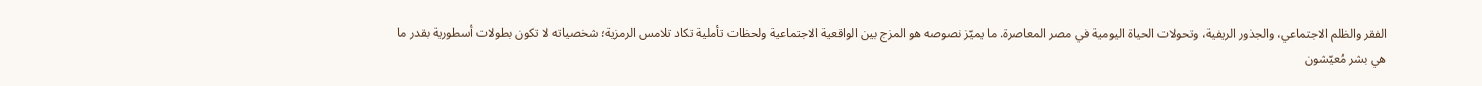الفقر والظلم الاجتماعي، والجذور الريفية، وتحولات الحياة اليومية في مصر المعاصرة. ما يميّز نصوصه هو المزج بين الواقعية الاجتماعية ولحظات تأملية تكاد تلامس الرمزية؛ شخصياته لا تكون بطولات أسطورية بقدر ما هي بشر مُعيّشون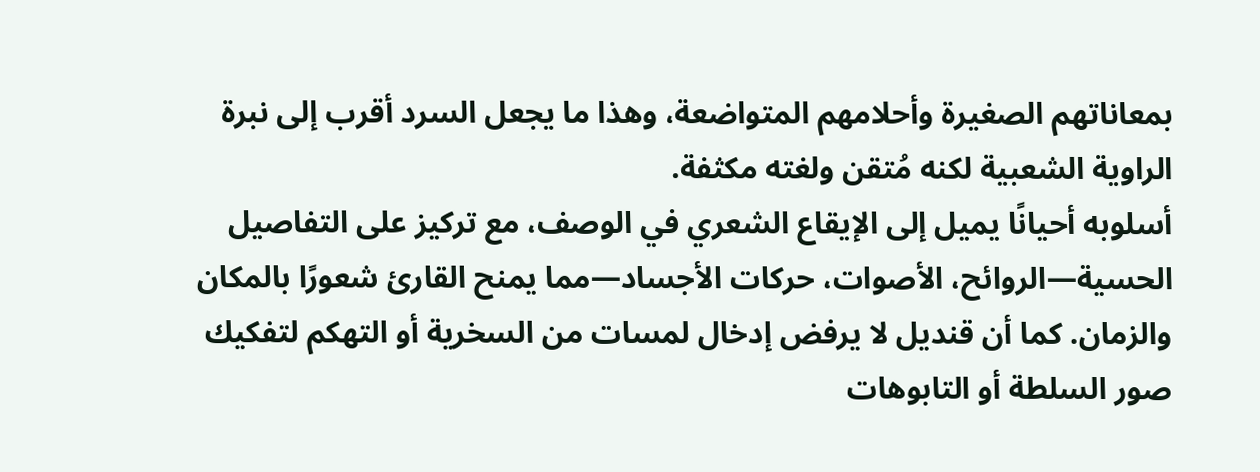بمعاناتهم الصغيرة وأحلامهم المتواضعة، وهذا ما يجعل السرد أقرب إلى نبرة الراوية الشعبية لكنه مُتقن ولغته مكثفة.
أسلوبه أحيانًا يميل إلى الإيقاع الشعري في الوصف، مع تركيز على التفاصيل الحسية—الروائح، الأصوات، حركات الأجساد—مما يمنح القارئ شعورًا بالمكان والزمان. كما أن قنديل لا يرفض إدخال لمسات من السخرية أو التهكم لتفكيك صور السلطة أو التابوهات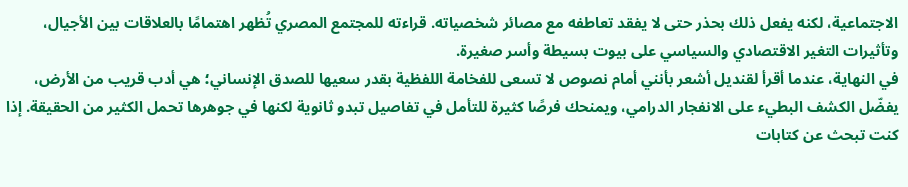الاجتماعية، لكنه يفعل ذلك بحذر حتى لا يفقد تعاطفه مع مصائر شخصياته. قراءته للمجتمع المصري تُظهر اهتمامًا بالعلاقات بين الأجيال، وتأثيرات التغير الاقتصادي والسياسي على بيوت بسيطة وأسر صغيرة.
في النهاية، عندما أقرأ لقنديل أشعر بأنني أمام نصوص لا تسعى للفخامة اللفظية بقدر سعيها للصدق الإنساني؛ هي أدب قريب من الأرض، يفضّل الكشف البطيء على الانفجار الدرامي، ويمنحك فرصًا كثيرة للتأمل في تفاصيل تبدو ثانوية لكنها في جوهرها تحمل الكثير من الحقيقة. إذا كنت تبحث عن كتابات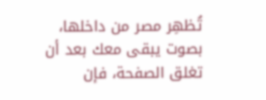تُظهِر مصر من داخلها، بصوت يبقى معك بعد أن تغلق الصفحة، فإن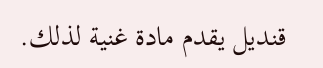قنديل يقدم مادة غنية لذلك.